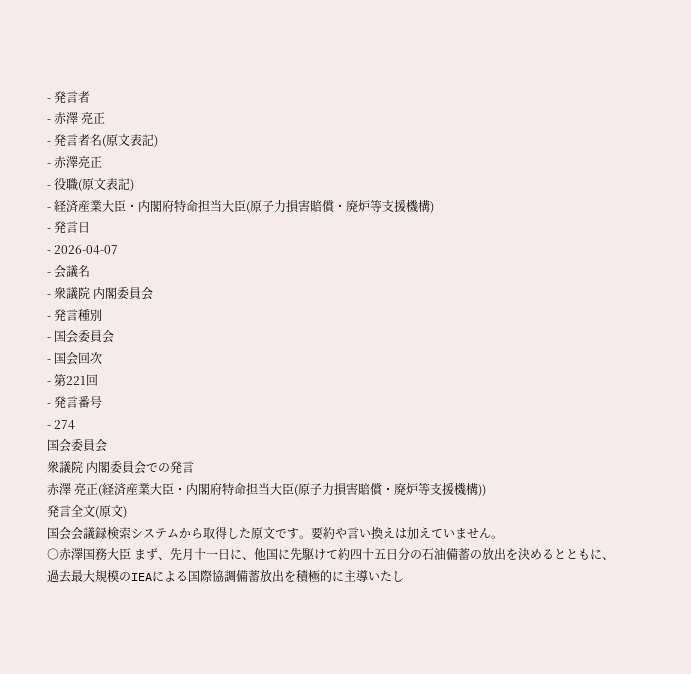- 発言者
- 赤澤 亮正
- 発言者名(原文表記)
- 赤澤亮正
- 役職(原文表記)
- 経済産業大臣・内閣府特命担当大臣(原子力損害賠償・廃炉等支援機構)
- 発言日
- 2026-04-07
- 会議名
- 衆議院 内閣委員会
- 発言種別
- 国会委員会
- 国会回次
- 第221回
- 発言番号
- 274
国会委員会
衆議院 内閣委員会での発言
赤澤 亮正(経済産業大臣・内閣府特命担当大臣(原子力損害賠償・廃炉等支援機構))
発言全文(原文)
国会会議録検索システムから取得した原文です。要約や言い換えは加えていません。
○赤澤国務大臣 まず、先月十一日に、他国に先駆けて約四十五日分の石油備蓄の放出を決めるとともに、過去最大規模のIEAによる国際協調備蓄放出を積極的に主導いたし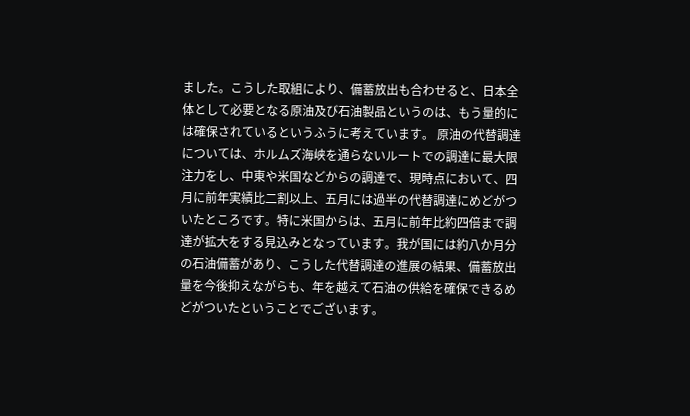ました。こうした取組により、備蓄放出も合わせると、日本全体として必要となる原油及び石油製品というのは、もう量的には確保されているというふうに考えています。 原油の代替調達については、ホルムズ海峡を通らないルートでの調達に最大限注力をし、中東や米国などからの調達で、現時点において、四月に前年実績比二割以上、五月には過半の代替調達にめどがついたところです。特に米国からは、五月に前年比約四倍まで調達が拡大をする見込みとなっています。我が国には約八か月分の石油備蓄があり、こうした代替調達の進展の結果、備蓄放出量を今後抑えながらも、年を越えて石油の供給を確保できるめどがついたということでございます。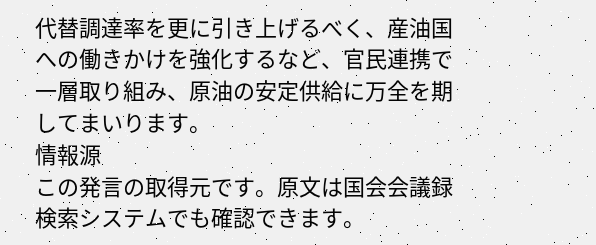代替調達率を更に引き上げるべく、産油国への働きかけを強化するなど、官民連携で一層取り組み、原油の安定供給に万全を期してまいります。
情報源
この発言の取得元です。原文は国会会議録検索システムでも確認できます。